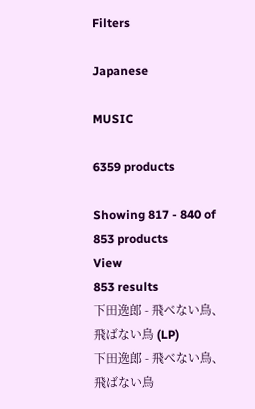Filters

Japanese

MUSIC

6359 products

Showing 817 - 840 of 853 products
View
853 results
下田逸郎 - 飛べない鳥、飛ばない鳥 (LP)
下田逸郎 - 飛べない鳥、飛ばない鳥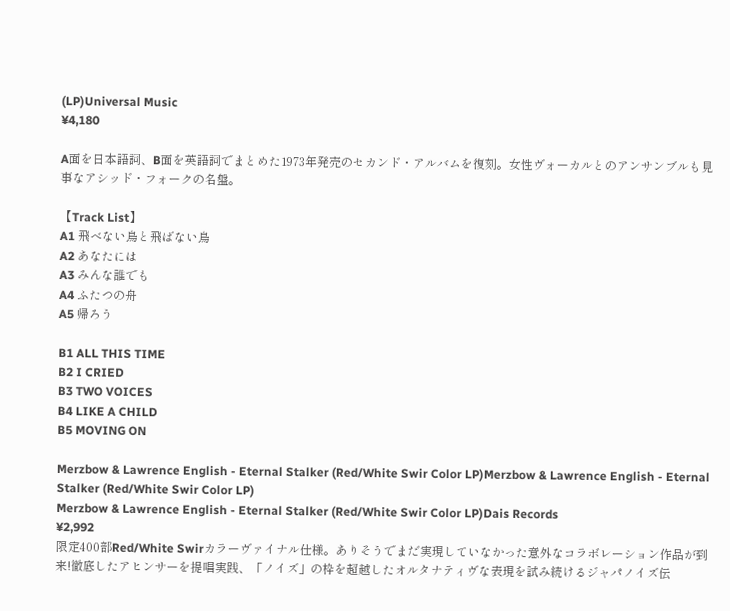(LP)Universal Music
¥4,180

A面を日本語詞、B面を英語詞でまとめた1973年発売のセカンド・アルバムを復刻。女性ヴォーカルとのアンサンブルも見事なアシッド・フォークの名盤。

【Track List】
A1 飛べない鳥と飛ばない鳥
A2 あなたには
A3 みんな誰でも
A4 ふたつの舟
A5 帰ろう

B1 ALL THIS TIME
B2 I CRIED
B3 TWO VOICES
B4 LIKE A CHILD
B5 MOVING ON

Merzbow & Lawrence English - Eternal Stalker (Red/White Swir Color LP)Merzbow & Lawrence English - Eternal Stalker (Red/White Swir Color LP)
Merzbow & Lawrence English - Eternal Stalker (Red/White Swir Color LP)Dais Records
¥2,992
限定400部Red/White Swirカラーヴァイナル仕様。ありそうでまだ実現していなかった意外なコラボレーション作品が到来!徹底したアヒンサーを提唱実践、「ノイズ」の枠を超越したオルタナティヴな表現を試み続けるジャパノイズ伝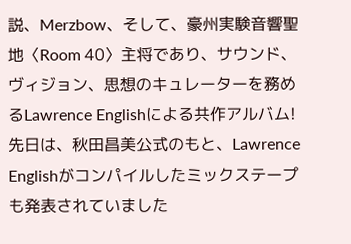説、Merzbow、そして、豪州実験音響聖地〈Room 40〉主将であり、サウンド、ヴィジョン、思想のキュレーターを務めるLawrence Englishによる共作アルバム!先日は、秋田昌美公式のもと、Lawrence Englishがコンパイルしたミックステープも発表されていました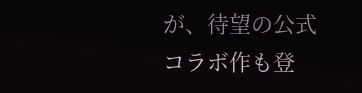が、待望の公式コラボ作も登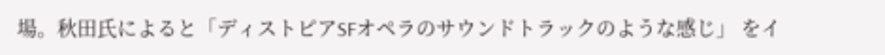場。秋田氏によると「ディストピアSFオペラのサウンドトラックのような感じ」 をイ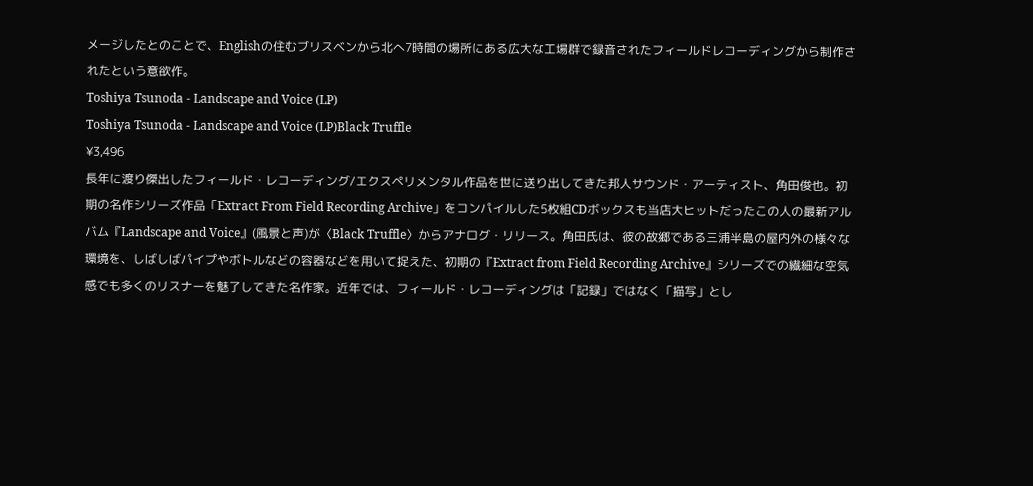メージしたとのことで、Englishの住むブリスベンから北へ7時間の場所にある広大な工場群で録音されたフィールドレコーディングから制作されたという意欲作。
Toshiya Tsunoda - Landscape and Voice (LP)
Toshiya Tsunoda - Landscape and Voice (LP)Black Truffle
¥3,496
長年に渡り傑出したフィールド・レコーディング/エクスペリメンタル作品を世に送り出してきた邦人サウンド・アーティスト、角田俊也。初期の名作シリーズ作品「Extract From Field Recording Archive」をコンパイルした5枚組CDボックスも当店大ヒットだったこの人の最新アルバム『Landscape and Voice』(風景と声)が〈Black Truffle〉からアナログ・リリース。角田氏は、彼の故郷である三浦半島の屋内外の様々な環境を、しばしばパイプやボトルなどの容器などを用いて捉えた、初期の『Extract from Field Recording Archive』シリーズでの繊細な空気感でも多くのリスナーを魅了してきた名作家。近年では、フィールド・レコーディングは「記録」ではなく「描写」とし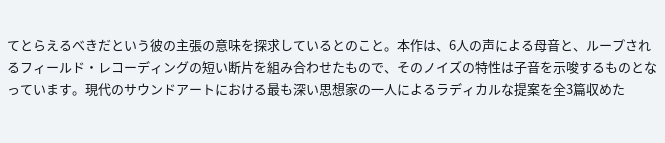てとらえるべきだという彼の主張の意味を探求しているとのこと。本作は、6人の声による母音と、ループされるフィールド・レコーディングの短い断片を組み合わせたもので、そのノイズの特性は子音を示唆するものとなっています。現代のサウンドアートにおける最も深い思想家の一人によるラディカルな提案を全3篇収めた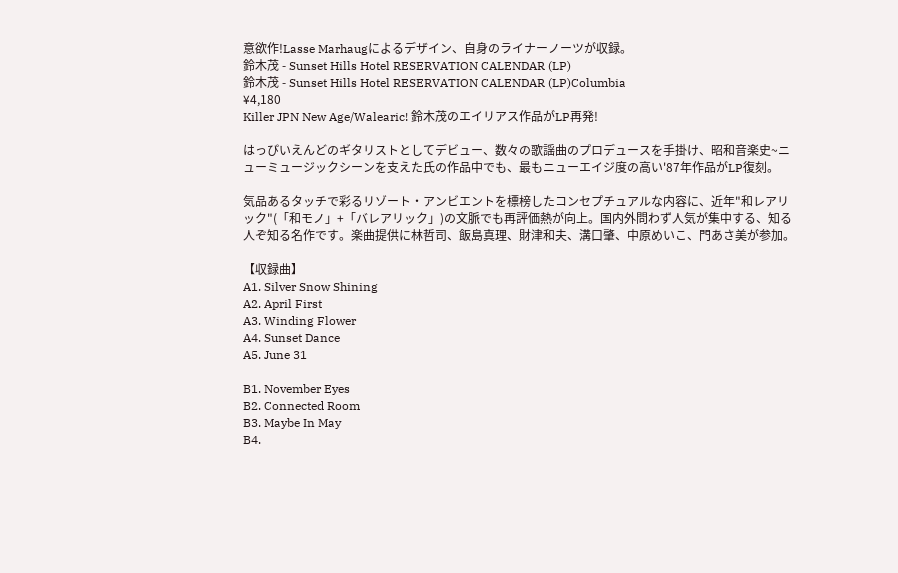意欲作!Lasse Marhaugによるデザイン、自身のライナーノーツが収録。
鈴木茂 - Sunset Hills Hotel RESERVATION CALENDAR (LP)
鈴木茂 - Sunset Hills Hotel RESERVATION CALENDAR (LP)Columbia
¥4,180
Killer JPN New Age/Walearic! 鈴木茂のエイリアス作品がLP再発!

はっぴいえんどのギタリストとしてデビュー、数々の歌謡曲のプロデュースを手掛け、昭和音楽史~ニューミュージックシーンを支えた氏の作品中でも、最もニューエイジ度の高い'87年作品がLP復刻。

気品あるタッチで彩るリゾート・アンビエントを標榜したコンセプチュアルな内容に、近年"和レアリック"(「和モノ」+「バレアリック」)の文脈でも再評価熱が向上。国内外問わず人気が集中する、知る人ぞ知る名作です。楽曲提供に林哲司、飯島真理、財津和夫、溝口肇、中原めいこ、門あさ美が参加。

【収録曲】
A1. Silver Snow Shining
A2. April First
A3. Winding Flower
A4. Sunset Dance
A5. June 31

B1. November Eyes
B2. Connected Room
B3. Maybe In May
B4.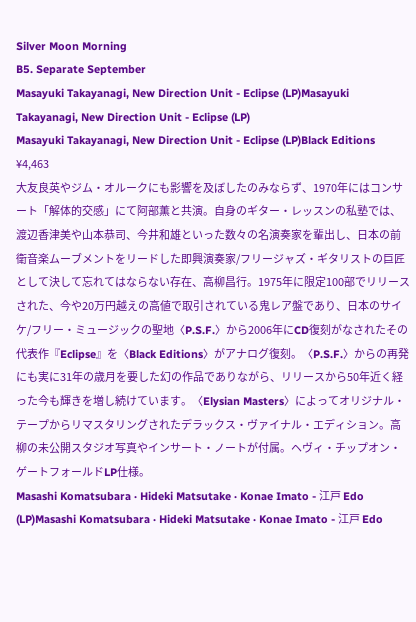Silver Moon Morning
B5. Separate September
Masayuki Takayanagi, New Direction Unit - Eclipse (LP)Masayuki Takayanagi, New Direction Unit - Eclipse (LP)
Masayuki Takayanagi, New Direction Unit - Eclipse (LP)Black Editions
¥4,463
大友良英やジム・オルークにも影響を及ぼしたのみならず、1970年にはコンサート「解体的交感」にて阿部薫と共演。自身のギター・レッスンの私塾では、渡辺香津美や山本恭司、今井和雄といった数々の名演奏家を輩出し、日本の前衛音楽ムーブメントをリードした即興演奏家/フリージャズ・ギタリストの巨匠として決して忘れてはならない存在、高柳昌行。1975年に限定100部でリリースされた、今や20万円越えの高値で取引されている鬼レア盤であり、日本のサイケ/フリー・ミュージックの聖地〈P.S.F.〉から2006年にCD復刻がなされたその代表作『Eclipse』を〈Black Editions〉がアナログ復刻。〈P.S.F.〉からの再発にも実に31年の歳月を要した幻の作品でありながら、リリースから50年近く経った今も輝きを増し続けています。〈Elysian Masters〉によってオリジナル・テープからリマスタリングされたデラックス・ヴァイナル・エディション。高柳の未公開スタジオ写真やインサート・ノートが付属。ヘヴィ・チップオン・ゲートフォールドLP仕様。
Masashi Komatsubara · Hideki Matsutake · Konae Imato - 江戸 Edo (LP)Masashi Komatsubara · Hideki Matsutake · Konae Imato - 江戸 Edo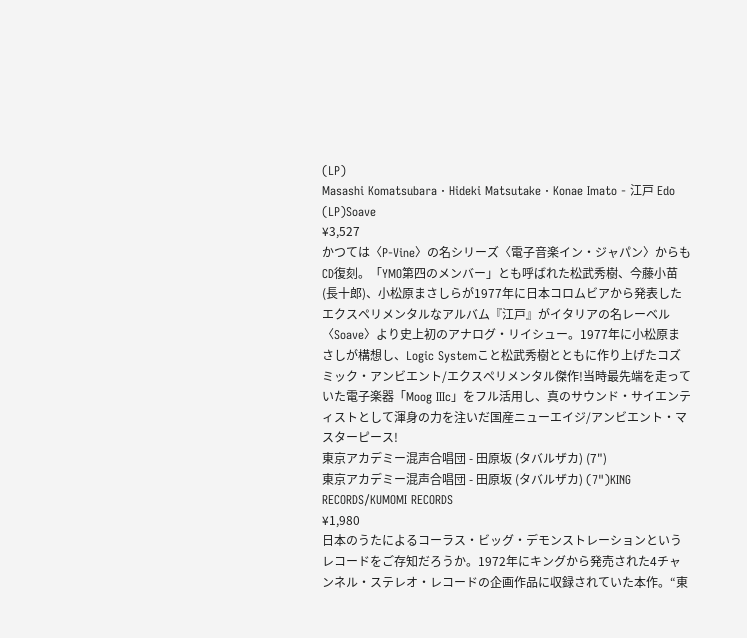(LP)
Masashi Komatsubara · Hideki Matsutake · Konae Imato - 江戸 Edo (LP)Soave
¥3,527
かつては〈P-Vine〉の名シリーズ〈電子音楽イン・ジャパン〉からもCD復刻。「YMO第四のメンバー」とも呼ばれた松武秀樹、今藤小苗(長十郎)、小松原まさしらが1977年に日本コロムビアから発表したエクスペリメンタルなアルバム『江戸』がイタリアの名レーベル〈Soave〉より史上初のアナログ・リイシュー。1977年に小松原まさしが構想し、Logic Systemこと松武秀樹とともに作り上げたコズミック・アンビエント/エクスペリメンタル傑作!当時最先端を走っていた電子楽器「Moog IIIc」をフル活用し、真のサウンド・サイエンティストとして渾身の力を注いだ国産ニューエイジ/アンビエント・マスターピース!
東京アカデミー混声合唱団 - 田原坂 (タバルザカ) (7")
東京アカデミー混声合唱団 - 田原坂 (タバルザカ) (7")KING RECORDS/KUMOMI RECORDS
¥1,980
日本のうたによるコーラス・ビッグ・デモンストレーションというレコードをご存知だろうか。1972年にキングから発売された4チャンネル・ステレオ・レコードの企画作品に収録されていた本作。“東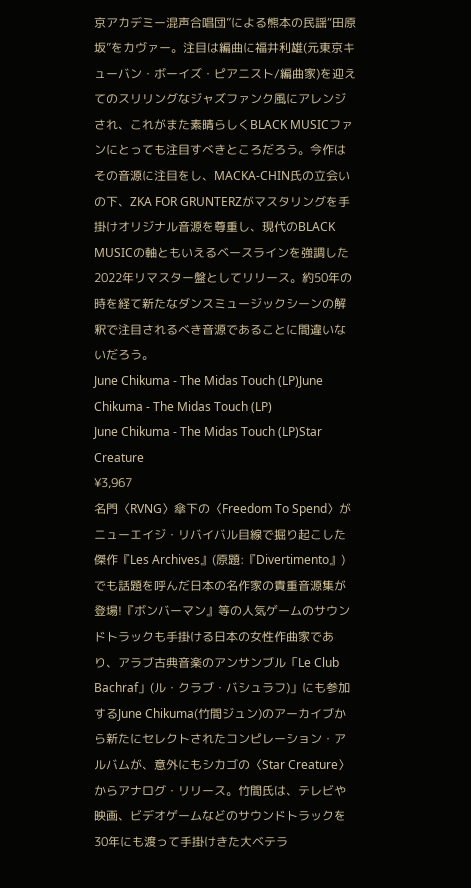京アカデミー混声合唱団”による熊本の民謡“田原坂”をカヴァー。注目は編曲に福井利雄(元東京キューバン・ボーイズ・ピアニスト/編曲家)を迎えてのスリリングなジャズファンク風にアレンジされ、これがまた素晴らしくBLACK MUSICファンにとっても注目すべきところだろう。今作はその音源に注目をし、MACKA-CHIN氏の立会いの下、ZKA FOR GRUNTERZがマスタリングを手掛けオリジナル音源を尊重し、現代のBLACK MUSICの軸ともいえるベースラインを強調した2022年リマスター盤としてリリース。約50年の時を経て新たなダンスミュージックシーンの解釈で注目されるべき音源であることに間違いないだろう。
June Chikuma - The Midas Touch (LP)June Chikuma - The Midas Touch (LP)
June Chikuma - The Midas Touch (LP)Star Creature
¥3,967
名門〈RVNG〉傘下の〈Freedom To Spend〉がニューエイジ・リバイバル目線で掘り起こした傑作『Les Archives』(原題:『Divertimento』)でも話題を呼んだ日本の名作家の貴重音源集が登場!『ボンバーマン』等の人気ゲームのサウンドトラックも手掛ける日本の女性作曲家であり、アラブ古典音楽のアンサンブル「Le Club Bachraf」(ル・クラブ・バシュラフ)」にも参加するJune Chikuma(竹間ジュン)のアーカイブから新たにセレクトされたコンピレーション・アルバムが、意外にもシカゴの〈Star Creature〉からアナログ・リリース。竹間氏は、テレビや映画、ビデオゲームなどのサウンドトラックを30年にも渡って手掛けきた大ベテラ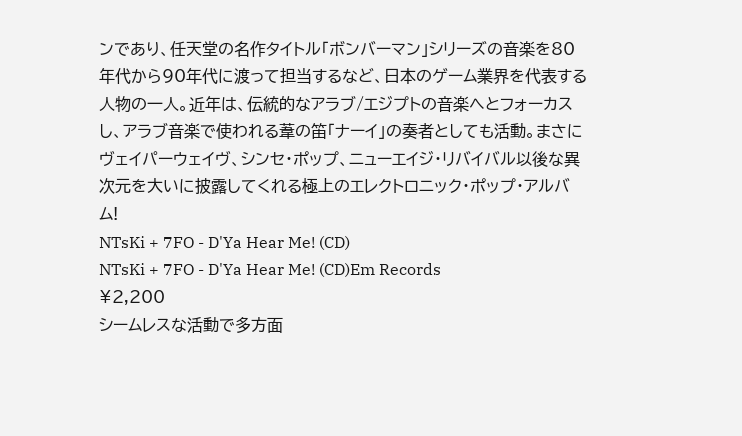ンであり、任天堂の名作タイトル「ボンバーマン」シリーズの音楽を80年代から90年代に渡って担当するなど、日本のゲーム業界を代表する人物の一人。近年は、伝統的なアラブ/エジプトの音楽へとフォーカスし、アラブ音楽で使われる葦の笛「ナーイ」の奏者としても活動。まさにヴェイパーウェイヴ、シンセ・ポップ、ニューエイジ・リバイバル以後な異次元を大いに披露してくれる極上のエレクトロニック・ポップ・アルバム!
NTsKi + 7FO - D'Ya Hear Me! (CD)
NTsKi + 7FO - D'Ya Hear Me! (CD)Em Records
¥2,200
シームレスな活動で多方面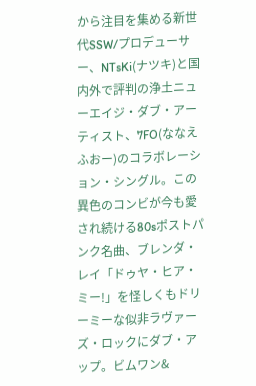から注目を集める新世代SSW/プロデューサー、NTsKi(ナツキ)と国内外で評判の浄土ニューエイジ・ダブ・アーティスト、7FO(ななえふおー)のコラボレーション・シングル。この異色のコンビが今も愛され続ける80sポストパンク名曲、ブレンダ・レイ「ドゥヤ・ヒア・ミー!」を怪しくもドリーミーな似非ラヴァーズ・ロックにダブ・アップ。ビムワン&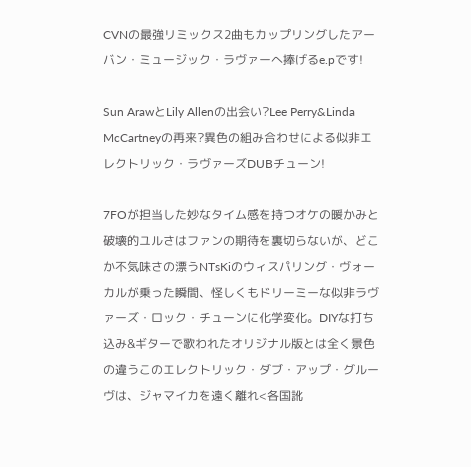CVNの最強リミックス2曲もカップリングしたアーバン・ミュージック・ラヴァーへ捧げるe.pです!

Sun ArawとLily Allenの出会い?Lee Perry&Linda McCartneyの再来?異色の組み合わせによる似非エレクトリック・ラヴァーズDUBチューン!

7FOが担当した妙なタイム感を持つオケの暖かみと破壊的ユルさはファンの期待を裏切らないが、どこか不気味さの漂うNTsKiのウィスパリング・ヴォーカルが乗った瞬間、怪しくもドリーミーな似非ラヴァーズ・ロック・チューンに化学変化。DIYな打ち込み&ギターで歌われたオリジナル版とは全く景色の違うこのエレクトリック・ダブ・アップ・グルーヴは、ジャマイカを遠く離れ<各国訛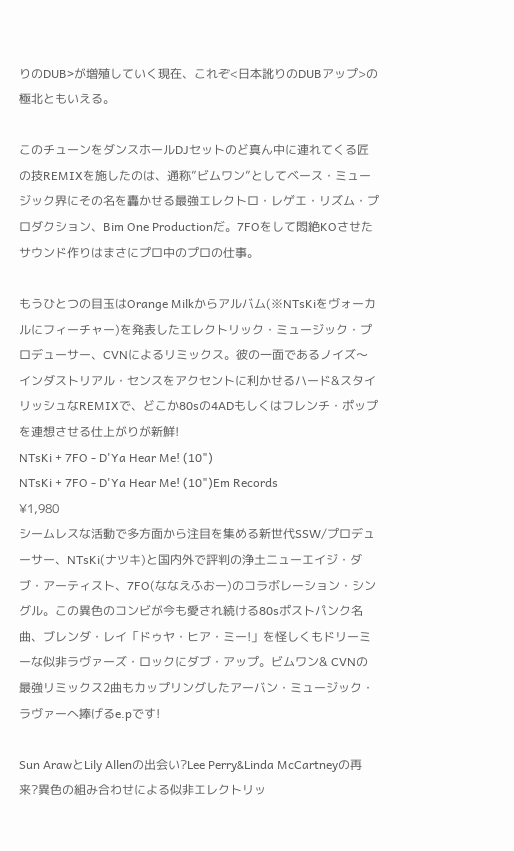りのDUB>が増殖していく現在、これぞ<日本訛りのDUBアップ>の極北ともいえる。

このチューンをダンスホールDJセットのど真ん中に連れてくる匠の技REMIXを施したのは、通称”ビムワン”としてベース・ミュージック界にその名を轟かせる最強エレクトロ・レゲエ・リズム・プロダクション、Bim One Productionだ。7FOをして悶絶KOさせたサウンド作りはまさにプロ中のプロの仕事。

もうひとつの目玉はOrange Milkからアルバム(※NTsKiをヴォーカルにフィーチャー)を発表したエレクトリック・ミュージック・プロデューサー、CVNによるリミックス。彼の一面であるノイズ〜インダストリアル・センスをアクセントに利かせるハード&スタイリッシュなREMIXで、どこか80sの4ADもしくはフレンチ・ポップを連想させる仕上がりが新鮮!
NTsKi + 7FO - D'Ya Hear Me! (10")
NTsKi + 7FO - D'Ya Hear Me! (10")Em Records
¥1,980
シームレスな活動で多方面から注目を集める新世代SSW/プロデューサー、NTsKi(ナツキ)と国内外で評判の浄土ニューエイジ・ダブ・アーティスト、7FO(ななえふおー)のコラボレーション・シングル。この異色のコンビが今も愛され続ける80sポストパンク名曲、ブレンダ・レイ「ドゥヤ・ヒア・ミー!」を怪しくもドリーミーな似非ラヴァーズ・ロックにダブ・アップ。ビムワン& CVNの最強リミックス2曲もカップリングしたアーバン・ミュージック・ラヴァーへ捧げるe.pです!

Sun ArawとLily Allenの出会い?Lee Perry&Linda McCartneyの再来?異色の組み合わせによる似非エレクトリッ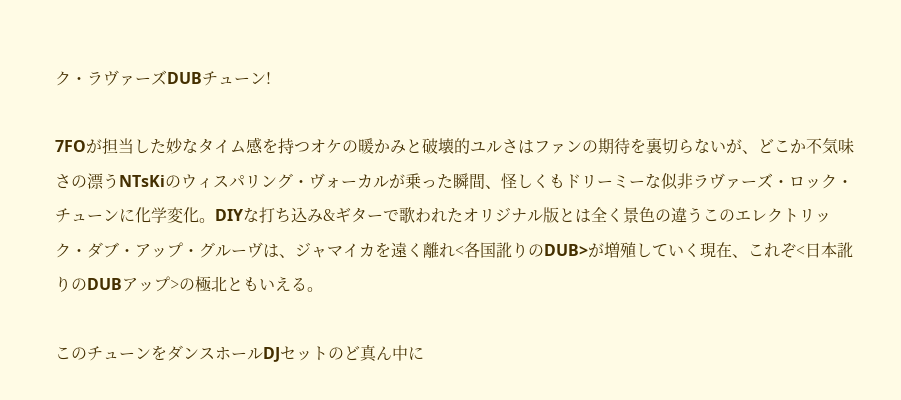ク・ラヴァーズDUBチューン!

7FOが担当した妙なタイム感を持つオケの暖かみと破壊的ユルさはファンの期待を裏切らないが、どこか不気味さの漂うNTsKiのウィスパリング・ヴォーカルが乗った瞬間、怪しくもドリーミーな似非ラヴァーズ・ロック・チューンに化学変化。DIYな打ち込み&ギターで歌われたオリジナル版とは全く景色の違うこのエレクトリック・ダブ・アップ・グルーヴは、ジャマイカを遠く離れ<各国訛りのDUB>が増殖していく現在、これぞ<日本訛りのDUBアップ>の極北ともいえる。

このチューンをダンスホールDJセットのど真ん中に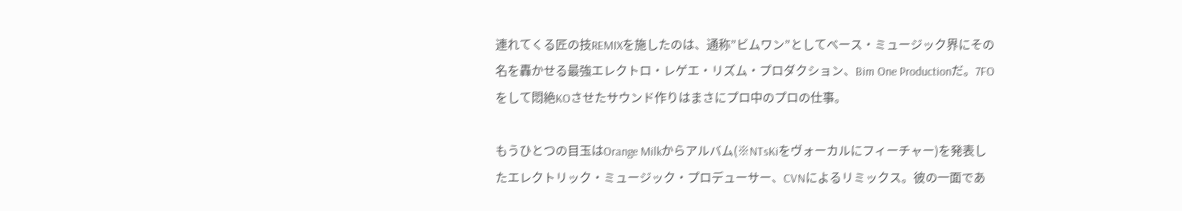連れてくる匠の技REMIXを施したのは、通称”ビムワン”としてベース・ミュージック界にその名を轟かせる最強エレクトロ・レゲエ・リズム・プロダクション、Bim One Productionだ。7FOをして悶絶KOさせたサウンド作りはまさにプロ中のプロの仕事。

もうひとつの目玉はOrange Milkからアルバム(※NTsKiをヴォーカルにフィーチャー)を発表したエレクトリック・ミュージック・プロデューサー、CVNによるリミックス。彼の一面であ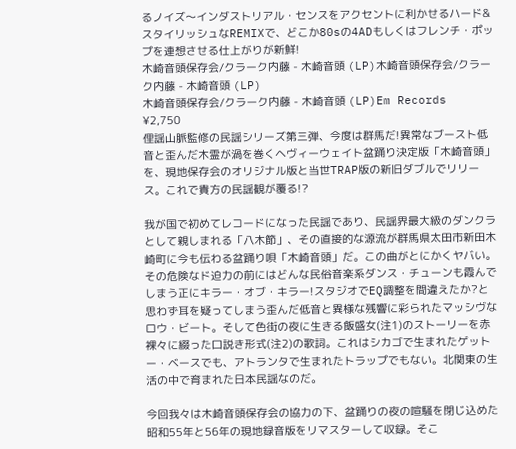るノイズ〜インダストリアル・センスをアクセントに利かせるハード&スタイリッシュなREMIXで、どこか80sの4ADもしくはフレンチ・ポップを連想させる仕上がりが新鮮!
木崎音頭保存会/クラーク内藤 - 木崎音頭 (LP)木崎音頭保存会/クラーク内藤 - 木崎音頭 (LP)
木崎音頭保存会/クラーク内藤 - 木崎音頭 (LP)Em Records
¥2,750
俚謡山脈監修の民謡シリーズ第三弾、今度は群馬だ!異常なブースト低音と歪んだ木霊が渦を巻くヘヴィーウェイト盆踊り決定版「木崎音頭」を、現地保存会のオリジナル版と当世TRAP版の新旧ダブルでリリース。これで貴方の民謡観が覆る!?

我が国で初めてレコードになった民謡であり、民謡界最大級のダンクラとして親しまれる「八木節」、その直接的な源流が群馬県太田市新田木崎町に今も伝わる盆踊り唄「木崎音頭」だ。この曲がとにかくヤバい。その危険なド迫力の前にはどんな民俗音楽系ダンス・チューンも霞んでしまう正にキラー・オブ・キラー!スタジオでEQ調整を間違えたか?と思わず耳を疑ってしまう歪んだ低音と異様な残響に彩られたマッシヴなロウ・ビート。そして色街の夜に生きる飯盛女(注1)のストーリーを赤裸々に綴った口説き形式(注2)の歌詞。これはシカゴで生まれたゲットー・ベースでも、アトランタで生まれたトラップでもない。北関東の生活の中で育まれた日本民謡なのだ。

今回我々は木崎音頭保存会の協力の下、盆踊りの夜の喧騒を閉じ込めた昭和55年と56年の現地録音版をリマスターして収録。そこ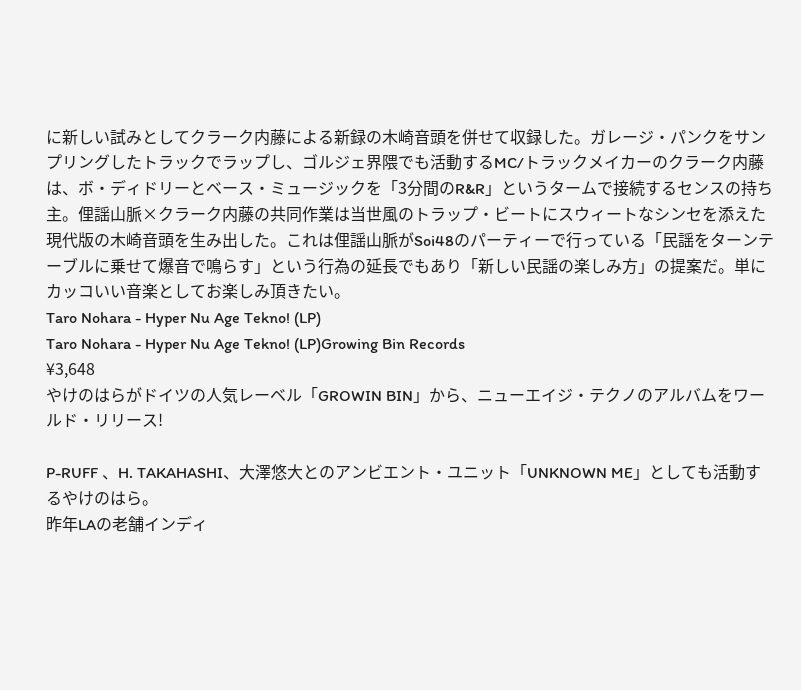に新しい試みとしてクラーク内藤による新録の木崎音頭を併せて収録した。ガレージ・パンクをサンプリングしたトラックでラップし、ゴルジェ界隈でも活動するMC/トラックメイカーのクラーク内藤は、ボ・ディドリーとベース・ミュージックを「3分間のR&R」というタームで接続するセンスの持ち主。俚謡山脈×クラーク内藤の共同作業は当世風のトラップ・ビートにスウィートなシンセを添えた現代版の木崎音頭を生み出した。これは俚謡山脈がSoi48のパーティーで行っている「民謡をターンテーブルに乗せて爆音で鳴らす」という行為の延長でもあり「新しい民謡の楽しみ方」の提案だ。単にカッコいい音楽としてお楽しみ頂きたい。
Taro Nohara - Hyper Nu Age Tekno! (LP)
Taro Nohara - Hyper Nu Age Tekno! (LP)Growing Bin Records
¥3,648
やけのはらがドイツの人気レーベル「GROWIN BIN」から、ニューエイジ・テクノのアルバムをワールド・リリース!

P-RUFF 、H. TAKAHASHI、大澤悠大とのアンビエント・ユニット「UNKNOWN ME」としても活動するやけのはら。
昨年LAの老舗インディ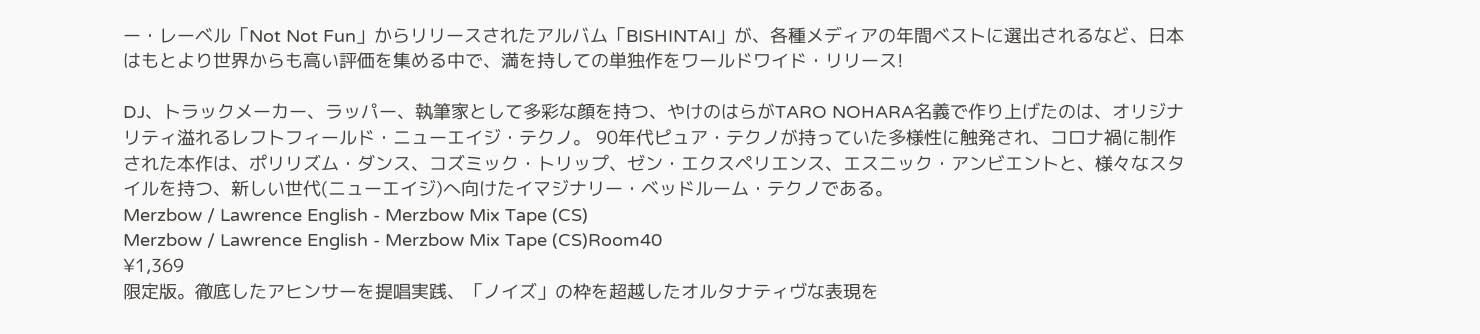ー・レーベル「Not Not Fun」からリリースされたアルバム「BISHINTAI」が、各種メディアの年間ベストに選出されるなど、日本はもとより世界からも高い評価を集める中で、満を持しての単独作をワールドワイド・リリース!

DJ、トラックメーカー、ラッパー、執筆家として多彩な顔を持つ、やけのはらがTARO NOHARA名義で作り上げたのは、オリジナリティ溢れるレフトフィールド・ニューエイジ・テクノ。 90年代ピュア・テクノが持っていた多様性に触発され、コロナ禍に制作された本作は、ポリリズム・ダンス、コズミック・トリップ、ゼン・エクスペリエンス、エスニック・アンビエントと、様々なスタイルを持つ、新しい世代(ニューエイジ)へ向けたイマジナリー・ベッドルーム・テクノである。
Merzbow / Lawrence English - Merzbow Mix Tape (CS)
Merzbow / Lawrence English - Merzbow Mix Tape (CS)Room40
¥1,369
限定版。徹底したアヒンサーを提唱実践、「ノイズ」の枠を超越したオルタナティヴな表現を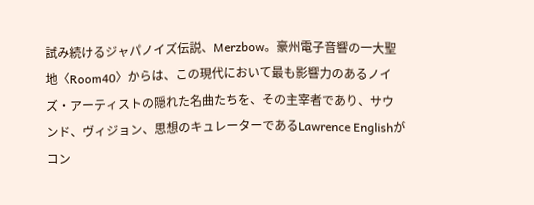試み続けるジャパノイズ伝説、Merzbow。豪州電子音響の一大聖地〈Room40〉からは、この現代において最も影響力のあるノイズ・アーティストの隠れた名曲たちを、その主宰者であり、サウンド、ヴィジョン、思想のキュレーターであるLawrence Englishがコン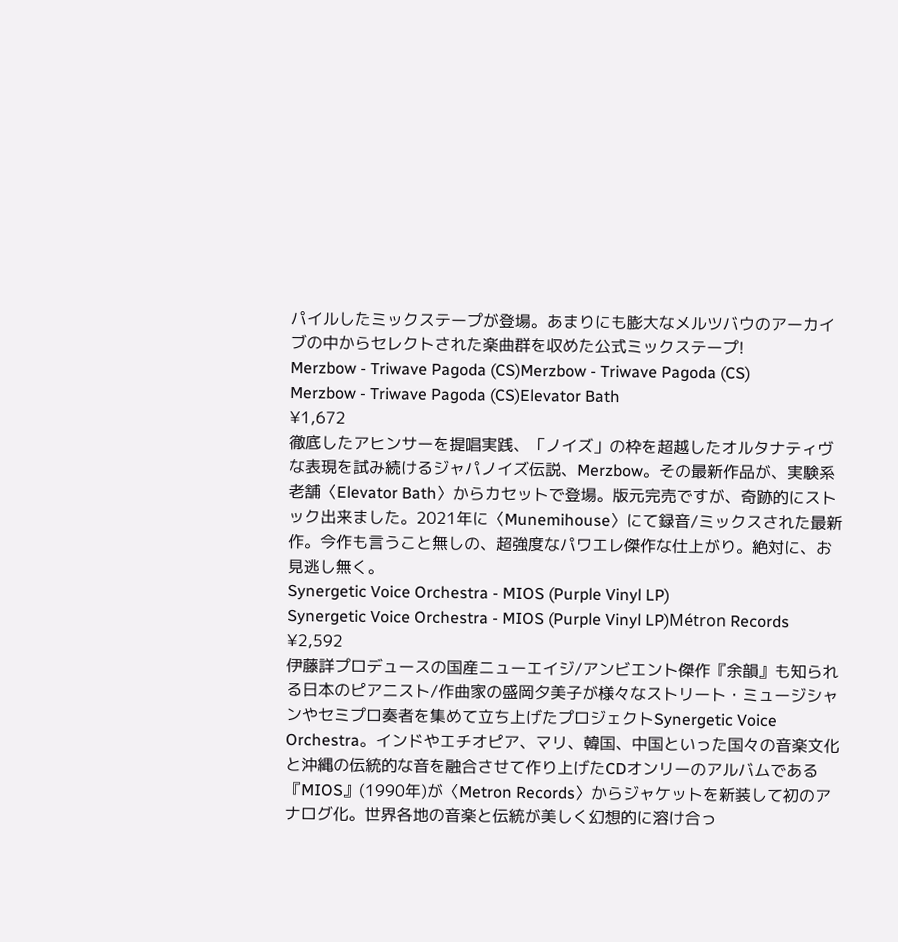パイルしたミックステープが登場。あまりにも膨大なメルツバウのアーカイブの中からセレクトされた楽曲群を収めた公式ミックステープ!
Merzbow - Triwave Pagoda (CS)Merzbow - Triwave Pagoda (CS)
Merzbow - Triwave Pagoda (CS)Elevator Bath
¥1,672
徹底したアヒンサーを提唱実践、「ノイズ」の枠を超越したオルタナティヴな表現を試み続けるジャパノイズ伝説、Merzbow。その最新作品が、実験系老舗〈Elevator Bath〉からカセットで登場。版元完売ですが、奇跡的にストック出来ました。2021年に〈Munemihouse〉にて録音/ミックスされた最新作。今作も言うこと無しの、超強度なパワエレ傑作な仕上がり。絶対に、お見逃し無く。
Synergetic Voice Orchestra - MIOS (Purple Vinyl LP)
Synergetic Voice Orchestra - MIOS (Purple Vinyl LP)Métron Records
¥2,592
伊藤詳プロデュースの国産ニューエイジ/アンビエント傑作『余韻』も知られる日本のピアニスト/作曲家の盛岡夕美子が様々なストリート・ミュージシャンやセミプロ奏者を集めて立ち上げたプロジェクトSynergetic Voice Orchestra。インドやエチオピア、マリ、韓国、中国といった国々の音楽文化と沖縄の伝統的な音を融合させて作り上げたCDオンリーのアルバムである『MIOS』(1990年)が〈Metron Records〉からジャケットを新装して初のアナログ化。世界各地の音楽と伝統が美しく幻想的に溶け合っ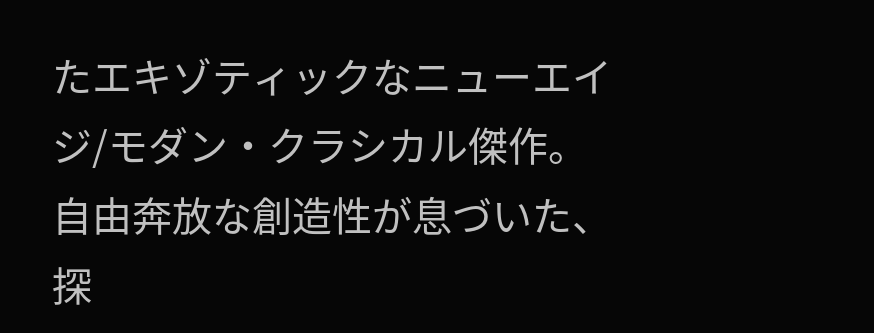たエキゾティックなニューエイジ/モダン・クラシカル傑作。自由奔放な創造性が息づいた、探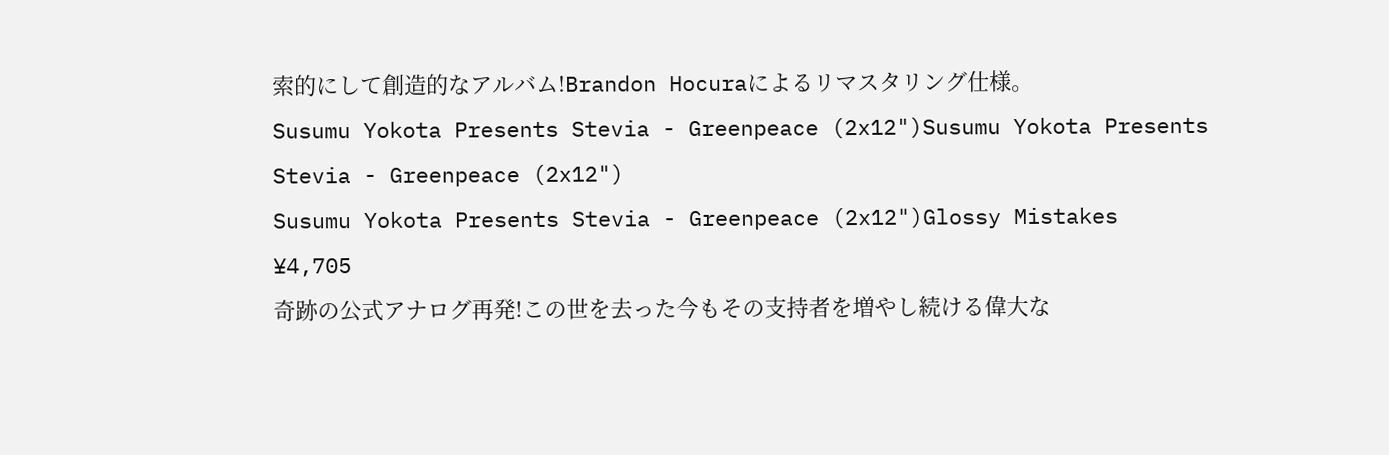索的にして創造的なアルバム!Brandon Hocuraによるリマスタリング仕様。
Susumu Yokota Presents Stevia - Greenpeace (2x12")Susumu Yokota Presents Stevia - Greenpeace (2x12")
Susumu Yokota Presents Stevia - Greenpeace (2x12")Glossy Mistakes
¥4,705
奇跡の公式アナログ再発!この世を去った今もその支持者を増やし続ける偉大な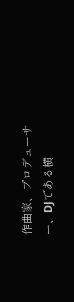作曲家、プロデューサー、DJである横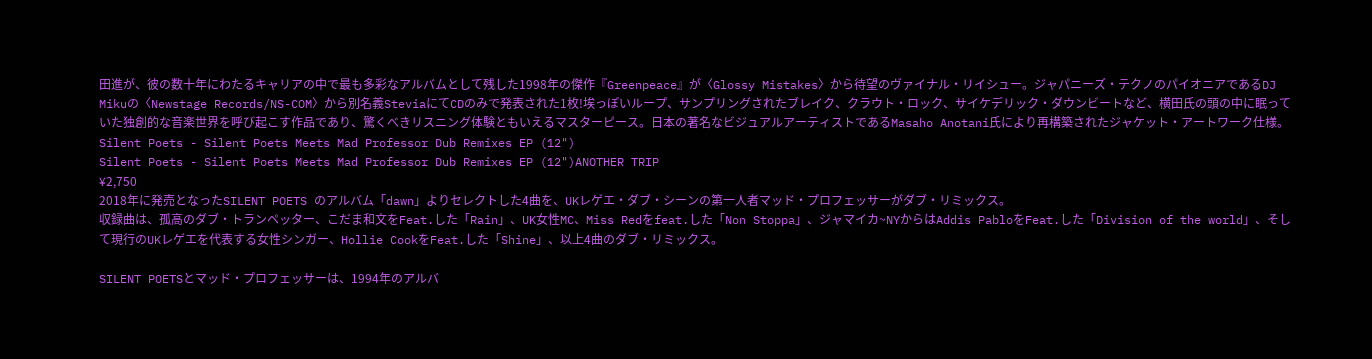田進が、彼の数十年にわたるキャリアの中で最も多彩なアルバムとして残した1998年の傑作『Greenpeace』が〈Glossy Mistakes〉から待望のヴァイナル・リイシュー。ジャパニーズ・テクノのパイオニアであるDJ Mikuの〈Newstage Records/NS-COM〉から別名義SteviaにてCDのみで発表された1枚!埃っぽいループ、サンプリングされたブレイク、クラウト・ロック、サイケデリック・ダウンビートなど、横田氏の頭の中に眠っていた独創的な音楽世界を呼び起こす作品であり、驚くべきリスニング体験ともいえるマスターピース。日本の著名なビジュアルアーティストであるMasaho Anotani氏により再構築されたジャケット・アートワーク仕様。
Silent Poets - Silent Poets Meets Mad Professor Dub Remixes EP (12")
Silent Poets - Silent Poets Meets Mad Professor Dub Remixes EP (12")ANOTHER TRIP
¥2,750
2018年に発売となったSILENT POETS のアルバム「dawn」よりセレクトした4曲を、UKレゲエ・ダブ・シーンの第一人者マッド・プロフェッサーがダブ・リミックス。
収録曲は、孤高のダブ・トランペッター、こだま和文をFeat.した「Rain」、UK女性MC、Miss Redをfeat.した「Non Stoppa」、ジャマイカ~NYからはAddis PabloをFeat.した「Division of the world」、そして現行のUKレゲエを代表する女性シンガー、Hollie CookをFeat.した「Shine」、以上4曲のダブ・リミックス。

SILENT POETSとマッド・プロフェッサーは、1994年のアルバ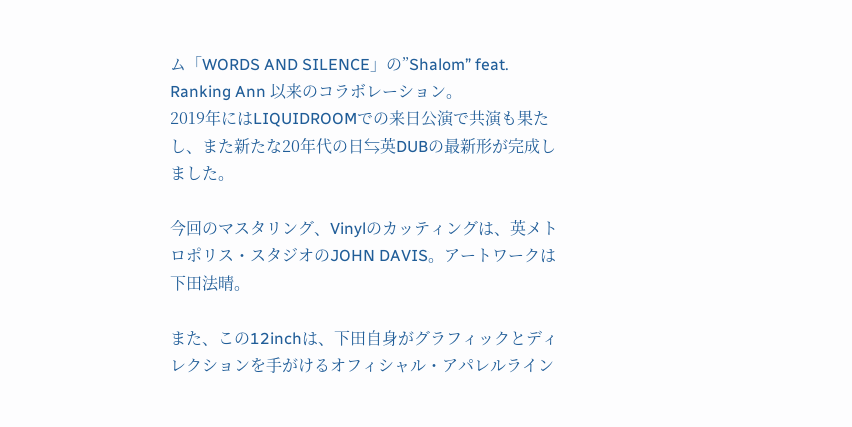ム「WORDS AND SILENCE」の”Shalom” feat. Ranking Ann 以来のコラボレーション。
2019年にはLIQUIDROOMでの来日公演で共演も果たし、また新たな20年代の日⇆英DUBの最新形が完成しました。

今回のマスタリング、Vinylのカッティングは、英メトロポリス・スタジオのJOHN DAVIS。アートワークは下田法晴。

また、この12inchは、下田自身がグラフィックとディレクションを手がけるオフィシャル・アパレルライン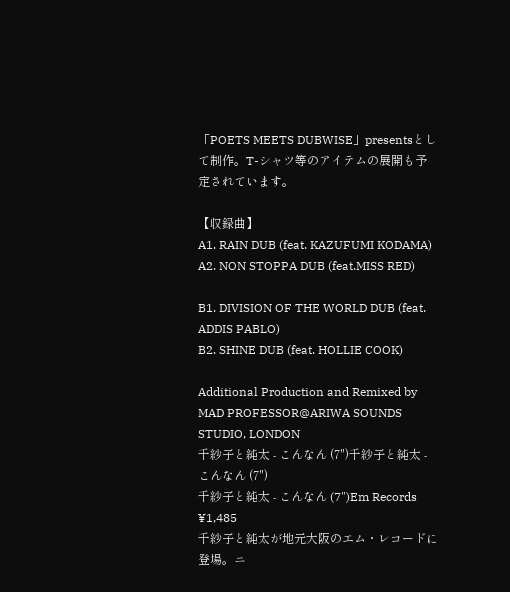「POETS MEETS DUBWISE」presentsとして制作。T-シャツ等のアイテムの展開も予定されています。

【収録曲】
A1. RAIN DUB (feat. KAZUFUMI KODAMA)
A2. NON STOPPA DUB (feat.MISS RED)

B1. DIVISION OF THE WORLD DUB (feat. ADDIS PABLO)
B2. SHINE DUB (feat. HOLLIE COOK)

Additional Production and Remixed by MAD PROFESSOR@ARIWA SOUNDS STUDIO, LONDON
千紗子と純太 - こんなん (7")千紗子と純太 - こんなん (7")
千紗子と純太 - こんなん (7")Em Records
¥1,485
千紗子と純太が地元大阪のエム・レコードに登場。ニ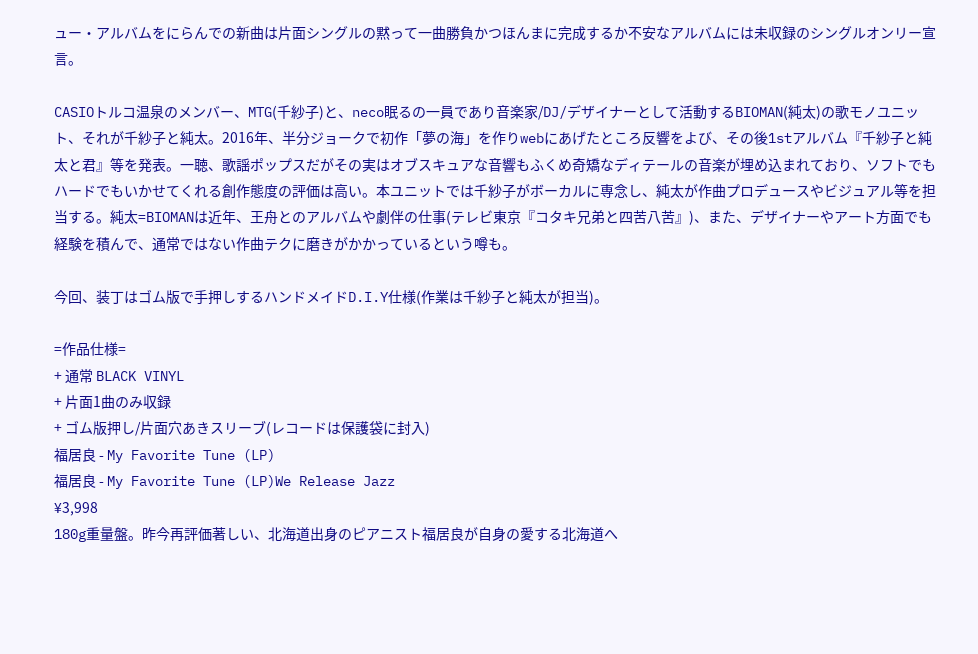ュー・アルバムをにらんでの新曲は片面シングルの黙って一曲勝負かつほんまに完成するか不安なアルバムには未収録のシングルオンリー宣言。

CASIOトルコ温泉のメンバー、MTG(千紗子)と、neco眠るの一員であり音楽家/DJ/デザイナーとして活動するBIOMAN(純太)の歌モノユニット、それが千紗子と純太。2016年、半分ジョークで初作「夢の海」を作りwebにあげたところ反響をよび、その後1stアルバム『千紗子と純太と君』等を発表。一聴、歌謡ポップスだがその実はオブスキュアな音響もふくめ奇矯なディテールの音楽が埋め込まれており、ソフトでもハードでもいかせてくれる創作態度の評価は高い。本ユニットでは千紗子がボーカルに専念し、純太が作曲プロデュースやビジュアル等を担当する。純太=BIOMANは近年、王舟とのアルバムや劇伴の仕事(テレビ東京『コタキ兄弟と四苦八苦』)、また、デザイナーやアート方面でも経験を積んで、通常ではない作曲テクに磨きがかかっているという噂も。

今回、装丁はゴム版で手押しするハンドメイドD.I.Y仕様(作業は千紗子と純太が担当)。

=作品仕様=
+ 通常 BLACK VINYL
+ 片面1曲のみ収録
+ ゴム版押し/片面穴あきスリーブ(レコードは保護袋に封入)
福居良 - My Favorite Tune (LP)
福居良 - My Favorite Tune (LP)We Release Jazz
¥3,998
180g重量盤。昨今再評価著しい、北海道出身のピアニスト福居良が自身の愛する北海道へ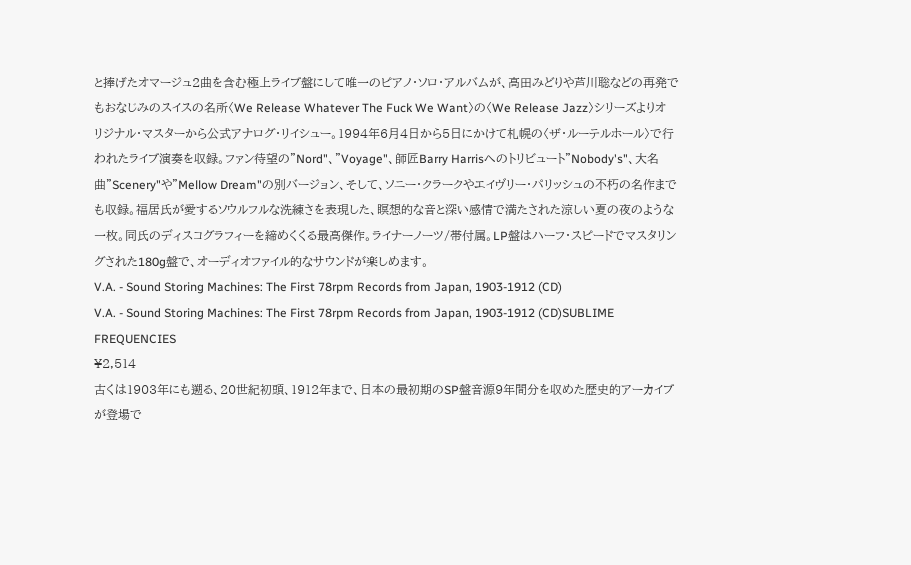と捧げたオマージュ2曲を含む極上ライブ盤にして唯一のピアノ・ソロ・アルバムが、高田みどりや芦川聡などの再発でもおなじみのスイスの名所〈We Release Whatever The Fuck We Want〉の〈We Release Jazz〉シリーズよりオリジナル・マスターから公式アナログ・リイシュー。1994年6月4日から5日にかけて札幌の〈ザ・ルーテルホール〉で行われたライブ演奏を収録。ファン待望の”Nord"、"Voyage"、師匠Barry Harrisへのトリビュート"Nobody's"、大名曲"Scenery"や"Mellow Dream"の別バージョン、そして、ソニー・クラークやエイヴリー・パリッシュの不朽の名作までも収録。福居氏が愛するソウルフルな洗練さを表現した、瞑想的な音と深い感情で満たされた涼しい夏の夜のような一枚。同氏のディスコグラフィーを締めくくる最高傑作。ライナーノーツ/帯付属。LP盤はハーフ・スピードでマスタリングされた180g盤で、オーディオファイル的なサウンドが楽しめます。
V.A. - Sound Storing Machines: The First 78rpm Records from Japan, 1903-1912 (CD)
V.A. - Sound Storing Machines: The First 78rpm Records from Japan, 1903-1912 (CD)SUBLIME FREQUENCIES
¥2,514
古くは1903年にも遡る、20世紀初頭、1912年まで、日本の最初期のSP盤音源9年間分を収めた歴史的アーカイブが登場で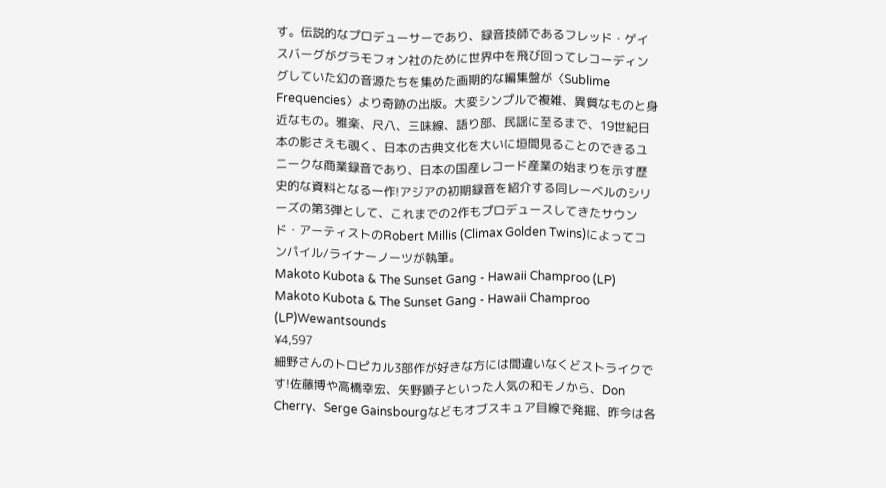す。伝説的なプロデューサーであり、録音技師であるフレッド・ゲイスバーグがグラモフォン社のために世界中を飛び回ってレコーディングしていた幻の音源たちを集めた画期的な編集盤が〈Sublime Frequencies〉より奇跡の出版。大変シンプルで複雑、異質なものと身近なもの。雅楽、尺八、三味線、語り部、民謡に至るまで、19世紀日本の影さえも覗く、日本の古典文化を大いに垣間見ることのできるユニークな商業録音であり、日本の国産レコード産業の始まりを示す歴史的な資料となる一作!アジアの初期録音を紹介する同レーベルのシリーズの第3弾として、これまでの2作もプロデュースしてきたサウンド・アーティストのRobert Millis (Climax Golden Twins)によってコンパイル/ライナーノーツが執筆。
Makoto Kubota & The Sunset Gang - Hawaii Champroo (LP)
Makoto Kubota & The Sunset Gang - Hawaii Champroo (LP)Wewantsounds
¥4,597
細野さんのトロピカル3部作が好きな方には間違いなくどストライクです!佐藤博や高橋幸宏、矢野顕子といった人気の和モノから、Don Cherry、Serge Gainsbourgなどもオブスキュア目線で発掘、昨今は各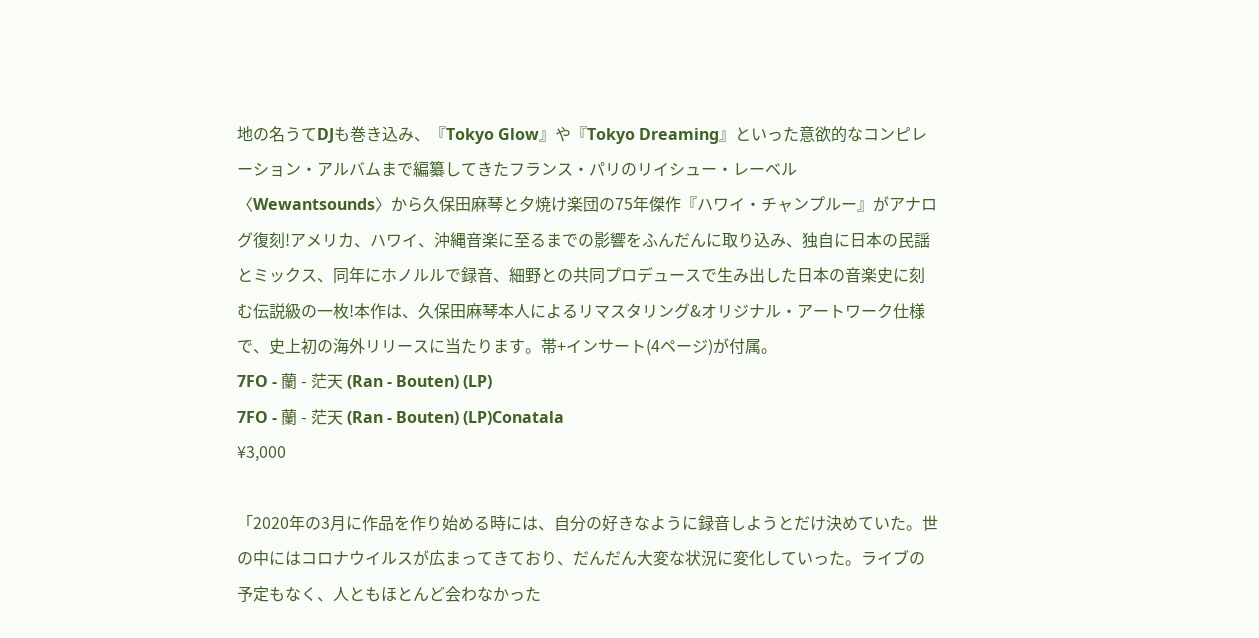地の名うてDJも巻き込み、『Tokyo Glow』や『Tokyo Dreaming』といった意欲的なコンピレーション・アルバムまで編纂してきたフランス・パリのリイシュー・レーベル〈Wewantsounds〉から久保田麻琴と夕焼け楽団の75年傑作『ハワイ・チャンプルー』がアナログ復刻!アメリカ、ハワイ、沖縄音楽に至るまでの影響をふんだんに取り込み、独自に日本の民謡とミックス、同年にホノルルで録音、細野との共同プロデュースで生み出した日本の音楽史に刻む伝説級の一枚!本作は、久保田麻琴本人によるリマスタリング&オリジナル・アートワーク仕様で、史上初の海外リリースに当たります。帯+インサート(4ページ)が付属。
7FO - 蘭 - 茫天 (Ran - Bouten) (LP)
7FO - 蘭 - 茫天 (Ran - Bouten) (LP)Conatala
¥3,000

「2020年の3月に作品を作り始める時には、自分の好きなように録音しようとだけ決めていた。世の中にはコロナウイルスが広まってきており、だんだん大変な状況に変化していった。ライブの予定もなく、人ともほとんど会わなかった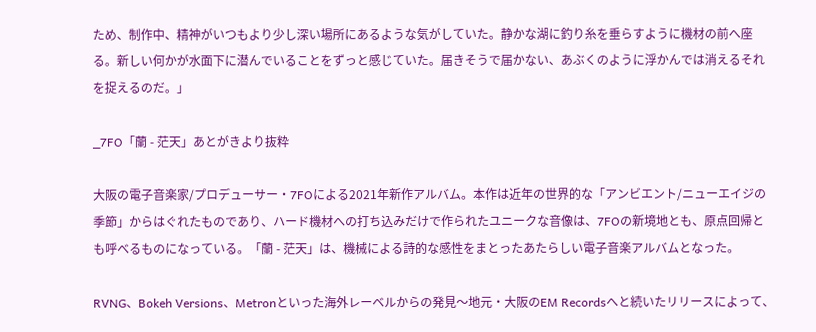ため、制作中、精神がいつもより少し深い場所にあるような気がしていた。静かな湖に釣り糸を垂らすように機材の前へ座る。新しい何かが水面下に潜んでいることをずっと感じていた。届きそうで届かない、あぶくのように浮かんでは消えるそれを捉えるのだ。」

_7FO「蘭 - 茫天」あとがきより抜粋

大阪の電子音楽家/プロデューサー・7FOによる2021年新作アルバム。本作は近年の世界的な「アンビエント/ニューエイジの季節」からはぐれたものであり、ハード機材への打ち込みだけで作られたユニークな音像は、7FOの新境地とも、原点回帰とも呼べるものになっている。「蘭 - 茫天」は、機械による詩的な感性をまとったあたらしい電子音楽アルバムとなった。

RVNG、Bokeh Versions、Metronといった海外レーベルからの発見〜地元・大阪のEM Recordsへと続いたリリースによって、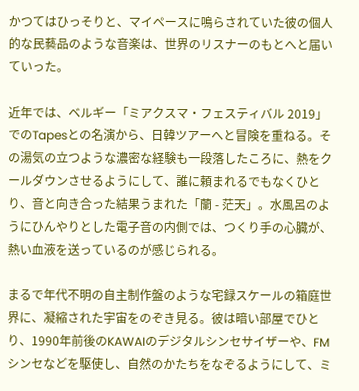かつてはひっそりと、マイペースに鳴らされていた彼の個人的な民藝品のような音楽は、世界のリスナーのもとへと届いていった。

近年では、ベルギー「ミアクスマ・フェスティバル 2019」でのTapesとの名演から、日韓ツアーへと冒険を重ねる。その湯気の立つような濃密な経験も一段落したころに、熱をクールダウンさせるようにして、誰に頼まれるでもなくひとり、音と向き合った結果うまれた「蘭 - 茫天」。水風呂のようにひんやりとした電子音の内側では、つくり手の心臓が、熱い血液を送っているのが感じられる。

まるで年代不明の自主制作盤のような宅録スケールの箱庭世界に、凝縮された宇宙をのぞき見る。彼は暗い部屋でひとり、1990年前後のKAWAIのデジタルシンセサイザーや、FMシンセなどを駆使し、自然のかたちをなぞるようにして、ミ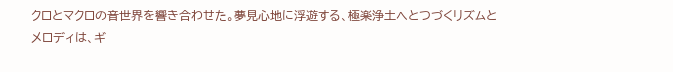クロとマクロの音世界を響き合わせた。夢見心地に浮遊する、極楽浄土へとつづくリズムとメロディは、ギ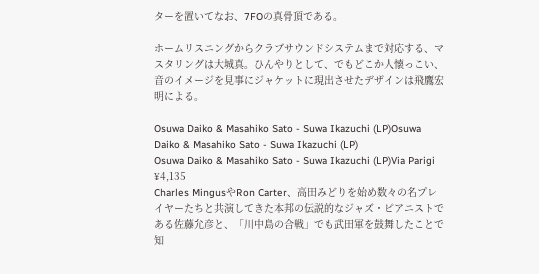ターを置いてなお、7FOの真骨頂である。

ホームリスニングからクラブサウンドシステムまで対応する、マスタリングは大城真。ひんやりとして、でもどこか人懐っこい、音のイメージを見事にジャケットに現出させたデザインは飛鷹宏明による。

Osuwa Daiko & Masahiko Sato - Suwa Ikazuchi (LP)Osuwa Daiko & Masahiko Sato - Suwa Ikazuchi (LP)
Osuwa Daiko & Masahiko Sato - Suwa Ikazuchi (LP)Via Parigi
¥4,135
Charles MingusやRon Carter、高田みどりを始め数々の名プレイヤーたちと共演してきた本邦の伝説的なジャズ・ピアニストである佐藤允彦と、「川中島の合戦」でも武田軍を鼓舞したことで知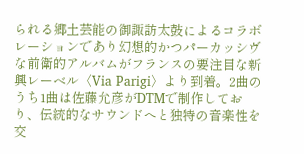られる郷土芸能の御諏訪太鼓によるコラボレーションであり幻想的かつパーカッシヴな前衛的アルバムがフランスの要注目な新興レーベル〈Via Parigi〉より到着。2曲のうち1曲は佐藤允彦がDTMで制作しており、伝統的なサウンドへと独特の音楽性を交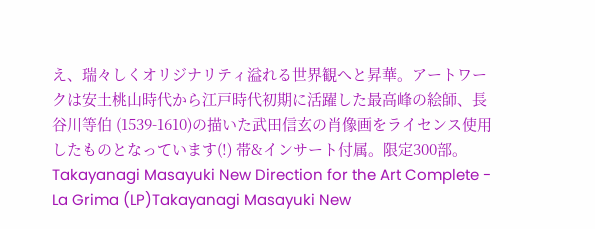え、瑞々しくオリジナリティ溢れる世界観へと昇華。アートワークは安土桃山時代から江戸時代初期に活躍した最高峰の絵師、長谷川等伯 (1539-1610)の描いた武田信玄の肖像画をライセンス使用したものとなっています(!) 帯&インサート付属。限定300部。
Takayanagi Masayuki New Direction for the Art Complete - La Grima (LP)Takayanagi Masayuki New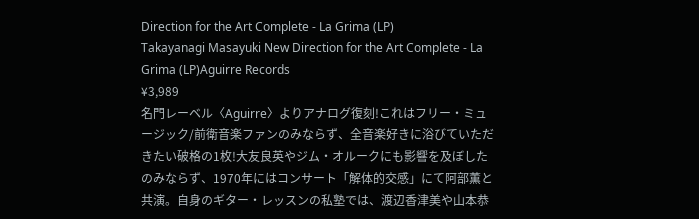Direction for the Art Complete - La Grima (LP)
Takayanagi Masayuki New Direction for the Art Complete - La Grima (LP)Aguirre Records
¥3,989
名門レーベル〈Aguirre〉よりアナログ復刻!これはフリー・ミュージック/前衛音楽ファンのみならず、全音楽好きに浴びていただきたい破格の1枚!大友良英やジム・オルークにも影響を及ぼしたのみならず、1970年にはコンサート「解体的交感」にて阿部薫と共演。自身のギター・レッスンの私塾では、渡辺香津美や山本恭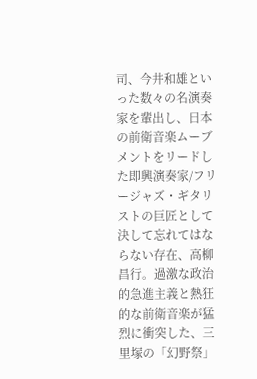司、今井和雄といった数々の名演奏家を輩出し、日本の前衛音楽ムーブメントをリードした即興演奏家/フリージャズ・ギタリストの巨匠として決して忘れてはならない存在、高柳昌行。過激な政治的急進主義と熱狂的な前衛音楽が猛烈に衝突した、三里塚の「幻野祭」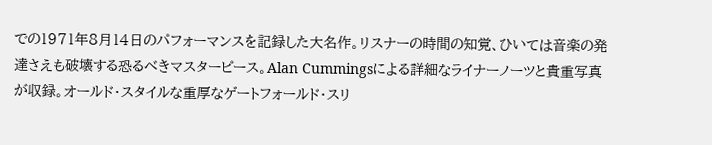での1971年8月14日のパフォーマンスを記録した大名作。リスナーの時間の知覚、ひいては音楽の発達さえも破壊する恐るべきマスターピース。Alan Cummingsによる詳細なライナーノーツと貴重写真が収録。オールド・スタイルな重厚なゲートフォールド・スリ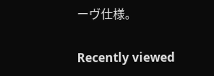ーヴ仕様。

Recently viewed